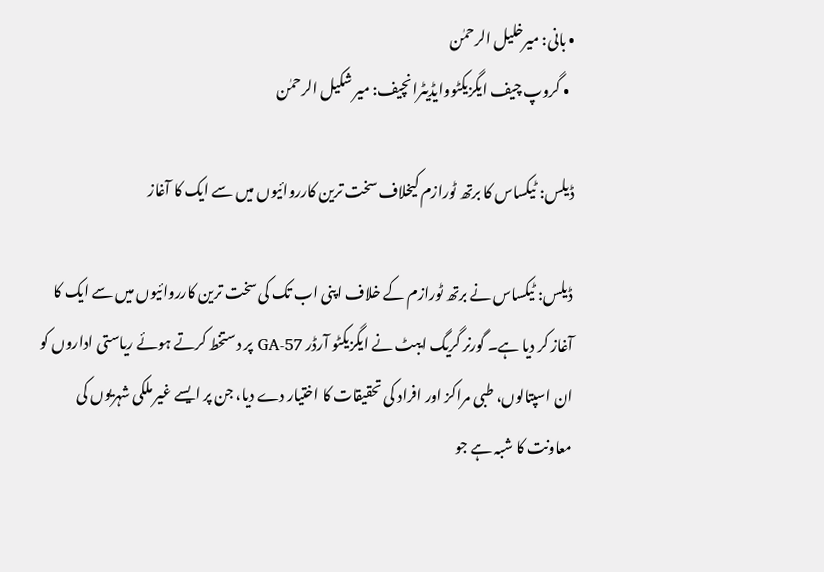• بانی: میرخلیل الرحمٰن
  • گروپ چیف ایگزیکٹووایڈیٹرانچیف: میر شکیل الرحمٰن

ڈیلس: ٹیکساس کا برتھ ٹورازم کیخلاف سخت ترین کارروائیوں میں سے ایک کا آغاز

ڈیلس: ٹیکساس نے برتھ ٹورازم کے خلاف اپنی اب تک کی سخت ترین کارروائیوں میں سے ایک کا آغاز کر دیا ہے۔ گورنر گریگ ایبٹ نے ایگزیکٹو آرڈر GA-57 پر دستخط کرتے ہوئے ریاستی اداروں کو ان اسپتالوں، طبی مراکز اور افراد کی تحقیقات کا اختیار دے دیا، جن پر ایسے غیر ملکی شہریوں کی معاونت کا شبہ ہے جو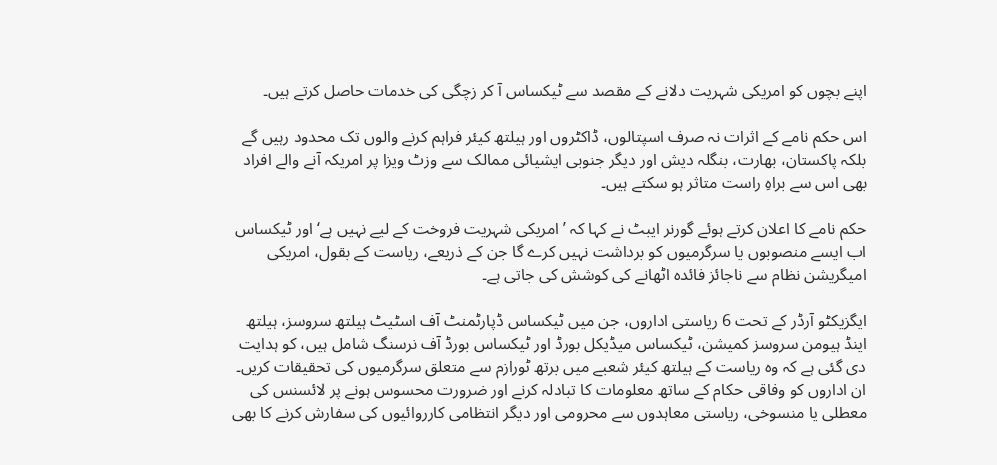اپنے بچوں کو امریکی شہریت دلانے کے مقصد سے ٹیکساس آ کر زچگی کی خدمات حاصل کرتے ہیں۔

اس حکم نامے کے اثرات نہ صرف اسپتالوں، ڈاکٹروں اور ہیلتھ کیئر فراہم کرنے والوں تک محدود رہیں گے بلکہ پاکستان، بھارت، بنگلہ دیش اور دیگر جنوبی ایشیائی ممالک سے وزٹ ویزا پر امریکہ آنے والے افراد بھی اس سے براہِ راست متاثر ہو سکتے ہیں۔

حکم نامے کا اعلان کرتے ہوئے گورنر ایبٹ نے کہا کہ ’امریکی شہریت فروخت کے لیے نہیں ہے‘ اور ٹیکساس اب ایسے منصوبوں یا سرگرمیوں کو برداشت نہیں کرے گا جن کے ذریعے، ریاست کے بقول، امریکی امیگریشن نظام سے ناجائز فائدہ اٹھانے کی کوشش کی جاتی ہے۔

ایگزیکٹو آرڈر کے تحت 6 ریاستی اداروں، جن میں ٹیکساس ڈپارٹمنٹ آف اسٹیٹ ہیلتھ سروسز، ہیلتھ اینڈ ہیومن سروسز کمیشن، ٹیکساس میڈیکل بورڈ اور ٹیکساس بورڈ آف نرسنگ شامل ہیں، کو ہدایت دی گئی ہے کہ وہ ریاست کے ہیلتھ کیئر شعبے میں برتھ ٹورازم سے متعلق سرگرمیوں کی تحقیقات کریں۔ ان اداروں کو وفاقی حکام کے ساتھ معلومات کا تبادلہ کرنے اور ضرورت محسوس ہونے پر لائسنس کی معطلی یا منسوخی، ریاستی معاہدوں سے محرومی اور دیگر انتظامی کارروائیوں کی سفارش کرنے کا بھی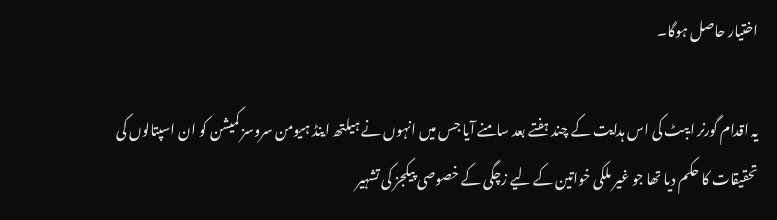اختیار حاصل ہوگا۔

یہ اقدام گورنر ایبٹ کی اس ہدایت کے چند ہفتے بعد سامنے آیا جس میں انہوں نے ہیلتھ اینڈ ہیومن سروسز کمیشن کو ان اسپتالوں کی تحقیقات کا حکم دیا تھا جو غیر ملکی خواتین کے لیے زچگی کے خصوصی پیکجز کی تشہیر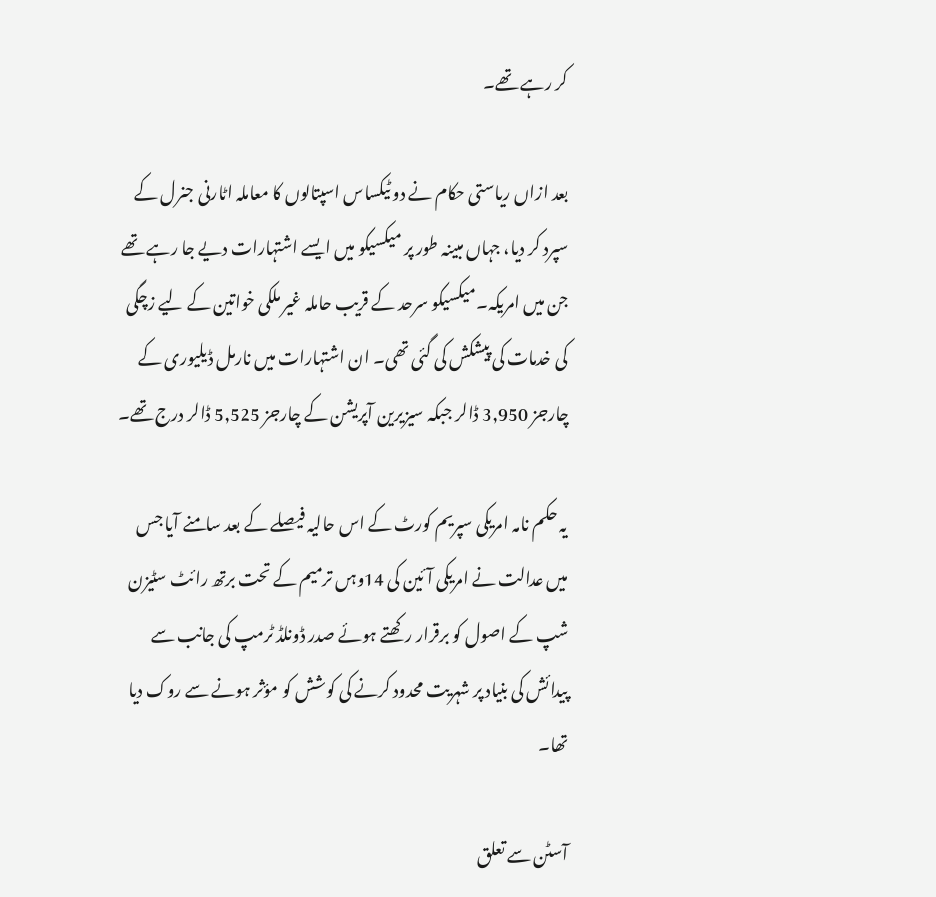کر رہے تھے۔

بعد ازاں ریاستی حکام نے دو ٹیکساس اسپتالوں کا معاملہ اٹارنی جنرل کے سپرد کر دیا، جہاں مبینہ طور پر میکسیکو میں ایسے اشتہارات دیے جا رہے تھے جن میں امریکہ۔میکسیکو سرحد کے قریب حاملہ غیر ملکی خواتین کے لیے زچگی کی خدمات کی پیشکش کی گئی تھی۔ ان اشتہارات میں نارمل ڈیلیوری کے چارجز 3,950 ڈالر جبکہ سیزیرین آپریشن کے چارجز 5,525 ڈالر درج تھے۔

یہ حکم نامہ امریکی سپریم کورٹ کے اس حالیہ فیصلے کے بعد سامنے آیا جس میں عدالت نے امریکی آئین کی 14وہں ترمیم کے تحت برتھ رائٹ سٹیزن شپ کے اصول کو برقرار رکھتے ہوئے صدر ڈونلڈ ٹرمپ کی جانب سے پیدائش کی بنیاد پر شہریت محدود کرنے کی کوشش کو مؤثر ہونے سے روک دیا تھا۔

آسٹن سے تعلق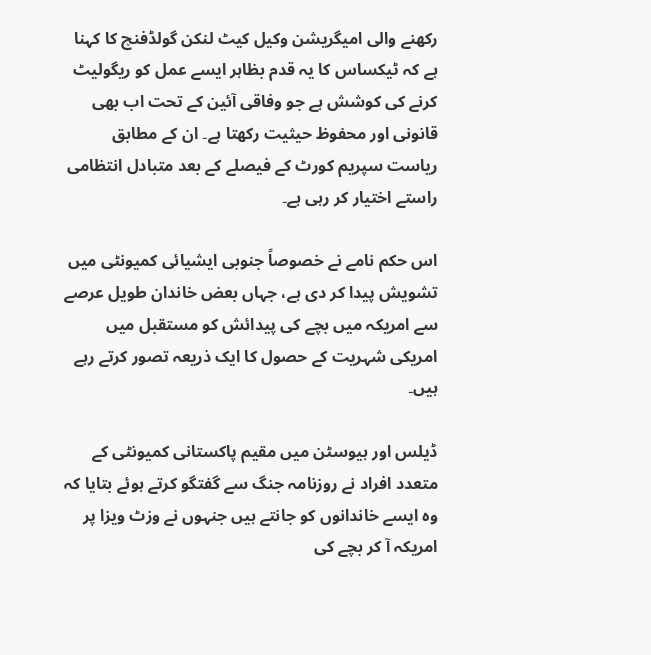رکھنے والی امیگریشن وکیل کیٹ لنکن گولڈفنچ کا کہنا ہے کہ ٹیکساس کا یہ قدم بظاہر ایسے عمل کو ریگولیٹ کرنے کی کوشش ہے جو وفاقی آئین کے تحت اب بھی قانونی اور محفوظ حیثیت رکھتا ہے۔ ان کے مطابق ریاست سپریم کورٹ کے فیصلے کے بعد متبادل انتظامی راستے اختیار کر رہی ہے۔

اس حکم نامے نے خصوصاً جنوبی ایشیائی کمیونٹی میں تشویش پیدا کر دی ہے، جہاں بعض خاندان طویل عرصے سے امریکہ میں بچے کی پیدائش کو مستقبل میں امریکی شہریت کے حصول کا ایک ذریعہ تصور کرتے رہے ہیں۔

ڈیلس اور ہیوسٹن میں مقیم پاکستانی کمیونٹی کے متعدد افراد نے روزنامہ جنگ سے گفتگو کرتے ہوئے بتایا کہ وہ ایسے خاندانوں کو جانتے ہیں جنہوں نے وزٹ ویزا پر امریکہ آ کر بچے کی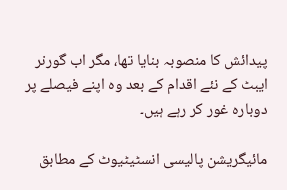پیدائش کا منصوبہ بنایا تھا، مگر اب گورنر ایبٹ کے نئے اقدام کے بعد وہ اپنے فیصلے پر دوبارہ غور کر رہے ہیں۔

مائیگریشن پالیسی انسٹیٹیوٹ کے مطابق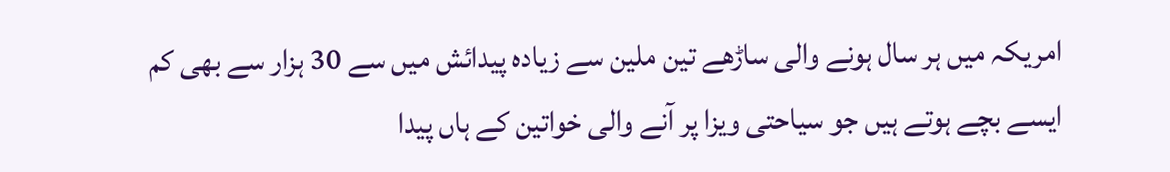امریکہ میں ہر سال ہونے والی ساڑھے تین ملین سے زیادہ پیدائش میں سے 30 ہزار سے بھی کم ایسے بچے ہوتے ہیں جو سیاحتی ویزا پر آنے والی خواتین کے ہاں پیدا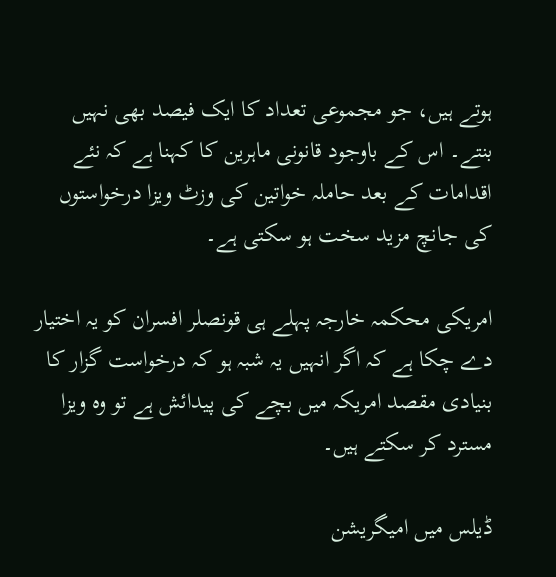ہوتے ہیں، جو مجموعی تعداد کا ایک فیصد بھی نہیں بنتے۔ اس کے باوجود قانونی ماہرین کا کہنا ہے کہ نئے اقدامات کے بعد حاملہ خواتین کی وزٹ ویزا درخواستوں کی جانچ مزید سخت ہو سکتی ہے۔

امریکی محکمہ خارجہ پہلے ہی قونصلر افسران کو یہ اختیار دے چکا ہے کہ اگر انہیں یہ شبہ ہو کہ درخواست گزار کا بنیادی مقصد امریکہ میں بچے کی پیدائش ہے تو وہ ویزا مسترد کر سکتے ہیں۔

ڈیلس میں امیگریشن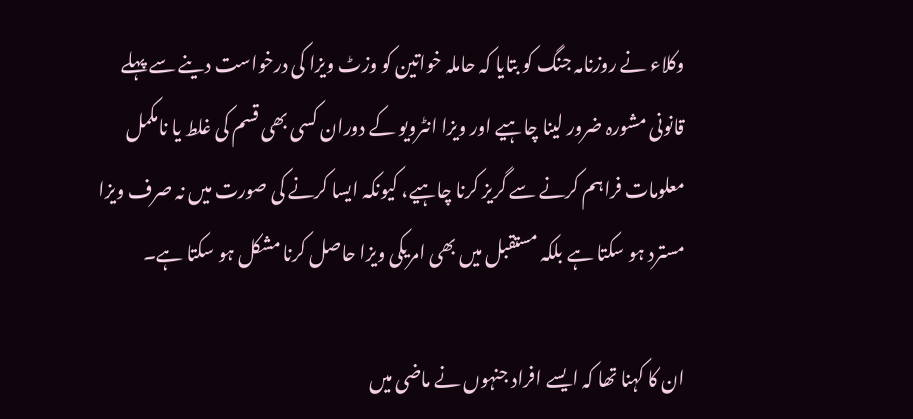وکلاء نے روزنامہ جنگ کو بتایا کہ حاملہ خواتین کو وزٹ ویزا کی درخواست دینے سے پہلے قانونی مشورہ ضرور لینا چاہیے اور ویزا انٹرویو کے دوران کسی بھی قسم کی غلط یا نامکمل معلومات فراہم کرنے سے گریز کرنا چاہیے، کیونکہ ایسا کرنے کی صورت میں نہ صرف ویزا مسترد ہو سکتا ہے بلکہ مستقبل میں بھی امریکی ویزا حاصل کرنا مشکل ہو سکتا ہے۔

ان کا کہنا تھا کہ ایسے افراد جنہوں نے ماضی میں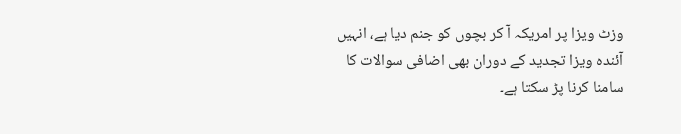وزٹ ویزا پر امریکہ آ کر بچوں کو جنم دیا ہے، انہیں آئندہ ویزا تجدید کے دوران بھی اضافی سوالات کا سامنا کرنا پڑ سکتا ہے۔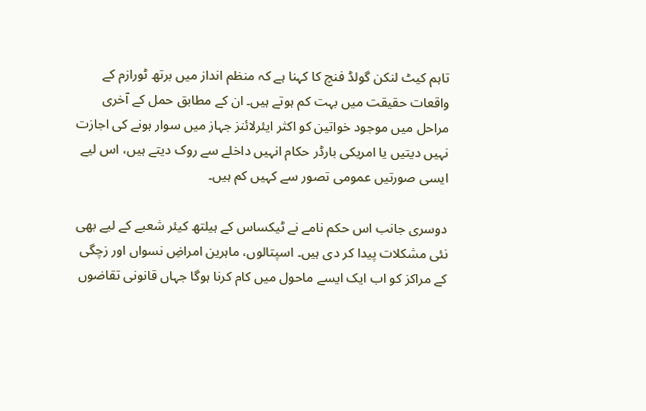تاہم کیٹ لنکن گولڈ فنچ کا کہنا ہے کہ منظم انداز میں برتھ ٹورازم کے واقعات حقیقت میں بہت کم ہوتے ہیں۔ ان کے مطابق حمل کے آخری مراحل میں موجود خواتین کو اکثر ایئرلائنز جہاز میں سوار ہونے کی اجازت نہیں دیتیں یا امریکی بارڈر حکام انہیں داخلے سے روک دیتے ہیں، اس لیے ایسی صورتیں عمومی تصور سے کہیں کم ہیں۔

دوسری جانب اس حکم نامے نے ٹیکساس کے ہیلتھ کیئر شعبے کے لیے بھی نئی مشکلات پیدا کر دی ہیں۔ اسپتالوں، ماہرین امراضِ نسواں اور زچگی کے مراکز کو اب ایک ایسے ماحول میں کام کرنا ہوگا جہاں قانونی تقاضوں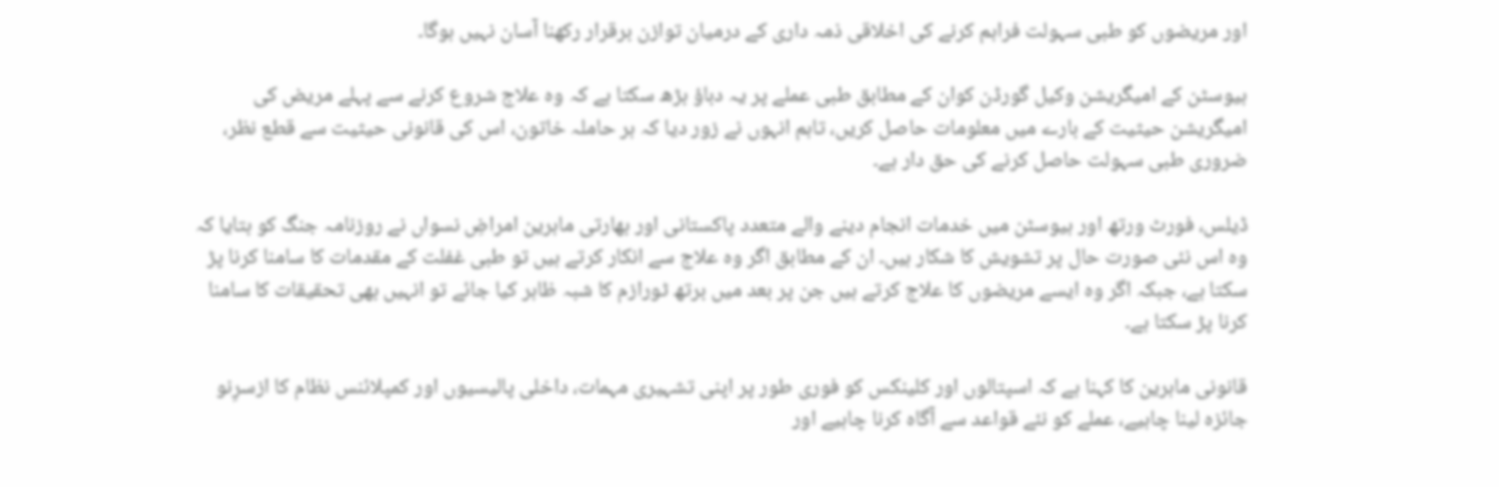اور مریضوں کو طبی سہولت فراہم کرنے کی اخلاقی ذمہ داری کے درمیان توازن برقرار رکھنا آسان نہیں ہوگا۔

ہیوسٹن کے امیگریشن وکیل گورڈن کوان کے مطابق طبی عملے پر یہ دباؤ بڑھ سکتا ہے کہ وہ علاج شروع کرنے سے پہلے مریض کی امیگریشن حیثیت کے بارے میں معلومات حاصل کریں، تاہم انہوں نے زور دیا کہ ہر حاملہ خاتون، اس کی قانونی حیثیت سے قطع نظر، ضروری طبی سہولت حاصل کرنے کی حق دار ہے۔

ڈیلس، فورٹ ورتھ اور ہیوسٹن میں خدمات انجام دینے والے متعدد پاکستانی اور بھارتی ماہرین امراضِ نسواں نے روزنامہ جنگ کو بتایا کہ وہ اس نئی صورت حال پر تشویش کا شکار ہیں۔ ان کے مطابق اگر وہ علاج سے انکار کرتے ہیں تو طبی غفلت کے مقدمات کا سامنا کرنا پڑ سکتا ہے، جبکہ اگر وہ ایسے مریضوں کا علاج کرتے ہیں جن پر بعد میں برتھ ٹورازم کا شبہ ظاہر کیا جائے تو انہیں بھی تحقیقات کا سامنا کرنا پڑ سکتا ہے۔

قانونی ماہرین کا کہنا ہے کہ اسپتالوں اور کلینکس کو فوری طور پر اپنی تشہیری مہمات، داخلی پالیسیوں اور کمپلائنس نظام کا ازسرِنو جائزہ لینا چاہیے، عملے کو نئے قواعد سے آگاہ کرنا چاہیے اور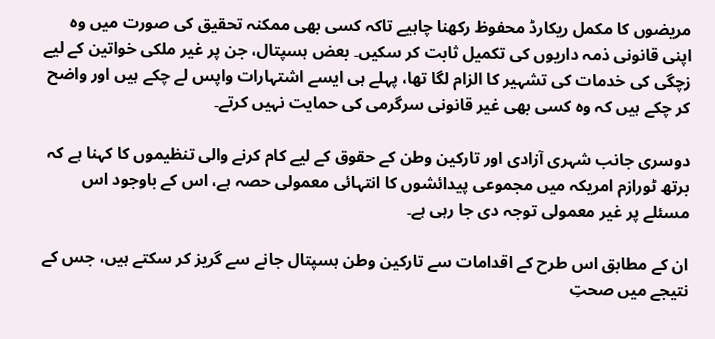مریضوں کا مکمل ریکارڈ محفوظ رکھنا چاہیے تاکہ کسی بھی ممکنہ تحقیق کی صورت میں وہ اپنی قانونی ذمہ داریوں کی تکمیل ثابت کر سکیں۔ بعض ہسپتال، جن پر غیر ملکی خواتین کے لیے زچگی کی خدمات کی تشہیر کا الزام لگا تھا، پہلے ہی ایسے اشتہارات واپس لے چکے ہیں اور واضح کر چکے ہیں کہ وہ کسی بھی غیر قانونی سرگرمی کی حمایت نہیں کرتے۔

دوسری جانب شہری آزادی اور تارکین وطن کے حقوق کے لیے کام کرنے والی تنظیموں کا کہنا ہے کہ برتھ ٹورازم امریکہ میں مجموعی پیدائشوں کا انتہائی معمولی حصہ ہے، اس کے باوجود اس مسئلے پر غیر معمولی توجہ دی جا رہی ہے۔

ان کے مطابق اس طرح کے اقدامات سے تارکین وطن ہسپتال جانے سے گریز کر سکتے ہیں، جس کے نتیجے میں صحتِ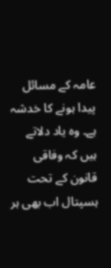عامہ کے مسائل پیدا ہونے کا خدشہ ہے۔ وہ یاد دلاتے ہیں کہ وفاقی قانون کے تحت ہسپتال اب بھی ہر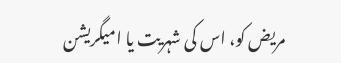مریض کو، اس کی شہریت یا امیگریشن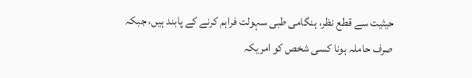حیثیت سے قطع نظر، ہنگامی طبی سہولت فراہم کرنے کے پابند ہیں، جبکہ صرف حاملہ ہونا کسی شخص کو امریکہ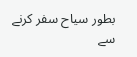بطور سیاح سفر کرنے سے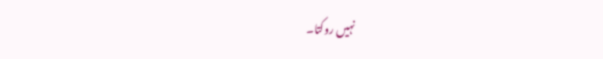نہیں روکتا۔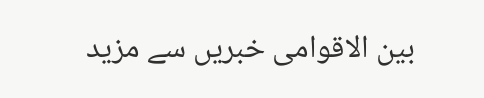بین الاقوامی خبریں سے مزید